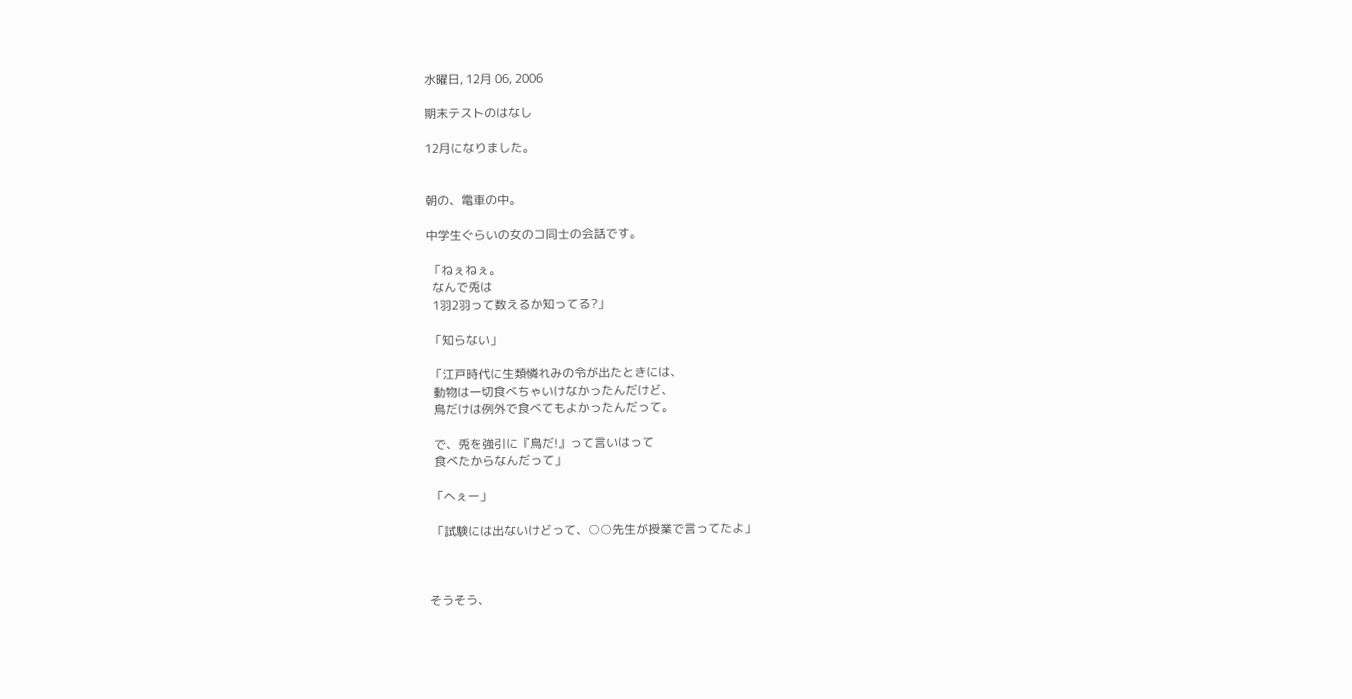水曜日, 12月 06, 2006

期末テストのはなし

12月になりました。


朝の、電車の中。

中学生ぐらいの女のコ同士の会話です。

 「ねぇねぇ。
  なんで兎は
  1羽2羽って数えるか知ってる?」

 「知らない」

 「江戸時代に生類憐れみの令が出たときには、
  動物は一切食べちゃいけなかったんだけど、
  鳥だけは例外で食べてもよかったんだって。

  で、兎を強引に『鳥だ!』って言いはって
  食べたからなんだって」

 「へぇー」

 「試験には出ないけどって、○○先生が授業で言ってたよ」



そうそう、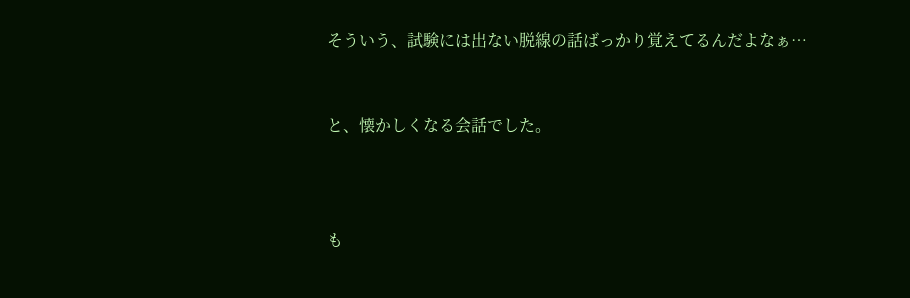そういう、試験には出ない脱線の話ばっかり覚えてるんだよなぁ…


と、懐かしくなる会話でした。



も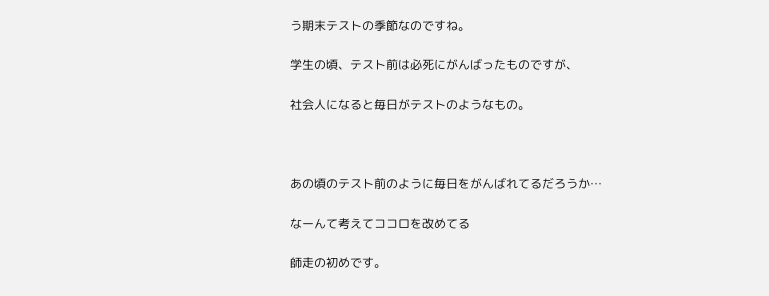う期末テストの季節なのですね。

学生の頃、テスト前は必死にがんばったものですが、

社会人になると毎日がテストのようなもの。



あの頃のテスト前のように毎日をがんばれてるだろうか…

なーんて考えてココロを改めてる

師走の初めです。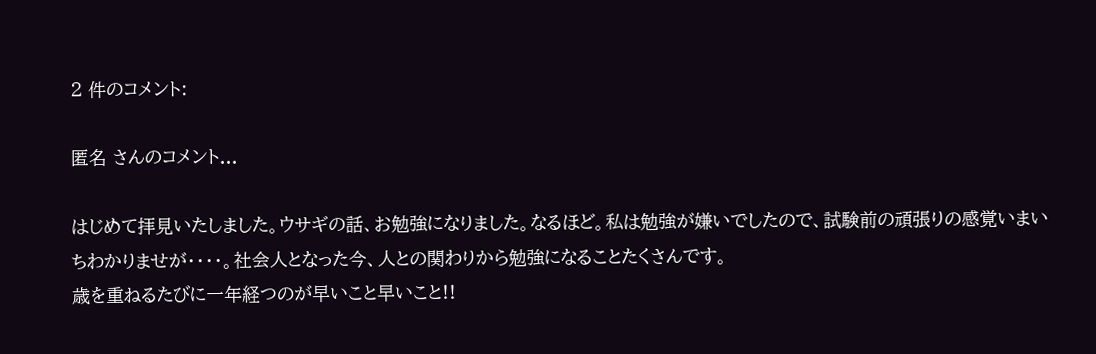2 件のコメント:

匿名 さんのコメント...

はじめて拝見いたしました。ウサギの話、お勉強になりました。なるほど。私は勉強が嫌いでしたので、試験前の頑張りの感覚いまいちわかりませが・・・・。社会人となった今、人との関わりから勉強になることたくさんです。
歳を重ねるたびに一年経つのが早いこと早いこと!!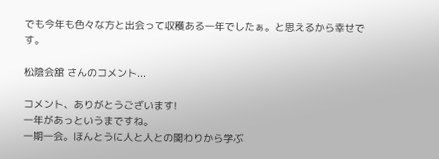でも今年も色々な方と出会って収穫ある一年でしたぁ。と思えるから幸せです。

松陰会舘 さんのコメント...

コメント、ありがとうございます!
一年があっというまですね。
一期一会。ほんとうに人と人との関わりから学ぶ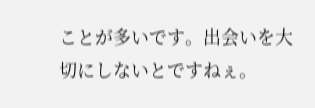ことが多いです。出会いを大切にしないとですねぇ。